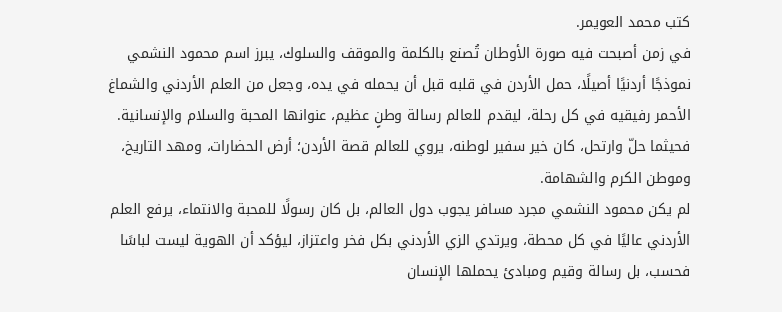كتب محمد العويمر.
في زمن أصبحت فيه صورة الأوطان تُصنع بالكلمة والموقف والسلوك، يبرز اسم محمود النشمي نموذجًا أردنيًا أصيلًا، حمل الأردن في قلبه قبل أن يحمله في يده، وجعل من العلم الأردني والشماغ الأحمر رفيقيه في كل رحلة، ليقدم للعالم رسالة وطنٍ عظيم، عنوانها المحبة والسلام والإنسانية. فحيثما حلّ وارتحل، كان خير سفير لوطنه، يروي للعالم قصة الأردن؛ أرض الحضارات، ومهد التاريخ، وموطن الكرم والشهامة.
لم يكن محمود النشمي مجرد مسافر يجوب دول العالم، بل كان رسولًا للمحبة والانتماء، يرفع العلم الأردني عاليًا في كل محطة، ويرتدي الزي الأردني بكل فخر واعتزاز، ليؤكد أن الهوية ليست لباسًا فحسب، بل رسالة وقيم ومبادئ يحملها الإنسان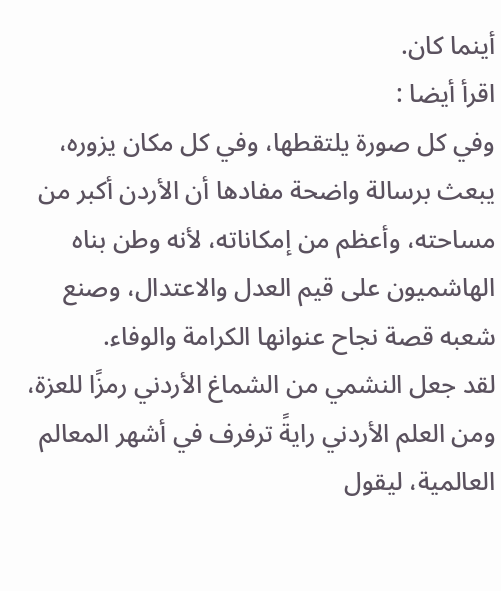أينما كان.
اقرأ أيضا :
وفي كل صورة يلتقطها، وفي كل مكان يزوره، يبعث برسالة واضحة مفادها أن الأردن أكبر من مساحته، وأعظم من إمكاناته، لأنه وطن بناه الهاشميون على قيم العدل والاعتدال، وصنع شعبه قصة نجاح عنوانها الكرامة والوفاء.
لقد جعل النشمي من الشماغ الأردني رمزًا للعزة، ومن العلم الأردني رايةً ترفرف في أشهر المعالم العالمية، ليقول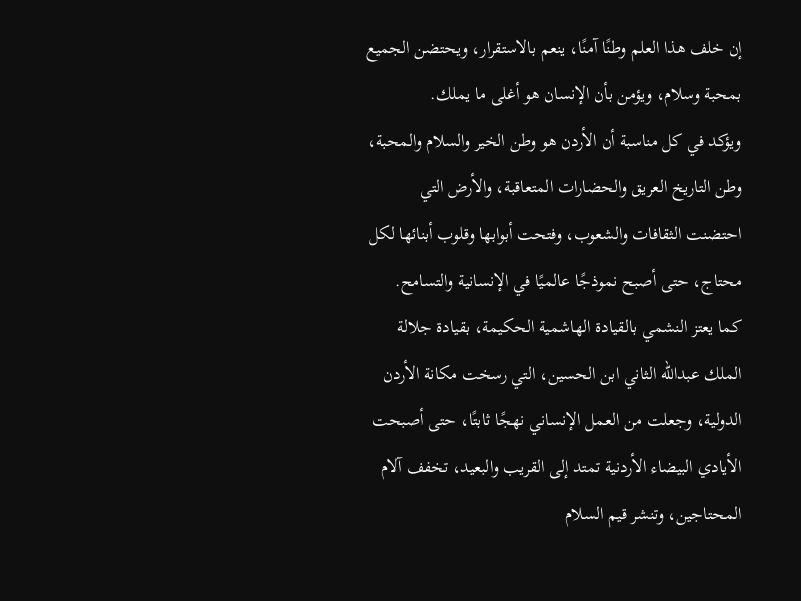إن خلف هذا العلم وطنًا آمنًا، ينعم بالاستقرار، ويحتضن الجميع بمحبة وسلام، ويؤمن بأن الإنسان هو أغلى ما يملك.
ويؤكد في كل مناسبة أن الأردن هو وطن الخير والسلام والمحبة، وطن التاريخ العريق والحضارات المتعاقبة، والأرض التي احتضنت الثقافات والشعوب، وفتحت أبوابها وقلوب أبنائها لكل محتاج، حتى أصبح نموذجًا عالميًا في الإنسانية والتسامح.
كما يعتز النشمي بالقيادة الهاشمية الحكيمة، بقيادة جلالة الملك عبدالله الثاني ابن الحسين، التي رسخت مكانة الأردن الدولية، وجعلت من العمل الإنساني نهجًا ثابتًا، حتى أصبحت الأيادي البيضاء الأردنية تمتد إلى القريب والبعيد، تخفف آلام المحتاجين، وتنشر قيم السلام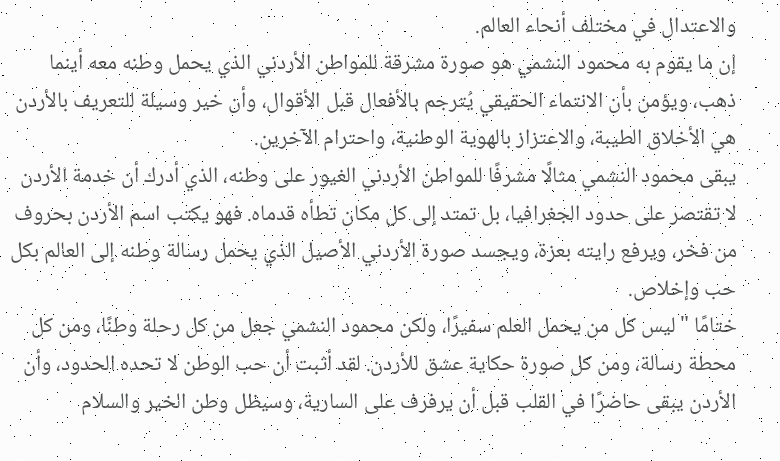والاعتدال في مختلف أنحاء العالم.
إن ما يقوم به محمود النشمي هو صورة مشرقة للمواطن الأردني الذي يحمل وطنه معه أينما ذهب، ويؤمن بأن الانتماء الحقيقي يُترجم بالأفعال قبل الأقوال، وأن خير وسيلة للتعريف بالأردن هي الأخلاق الطيبة، والاعتزاز بالهوية الوطنية، واحترام الآخرين.
يبقى محمود النشمي مثالًا مشرفًا للمواطن الأردني الغيور على وطنه، الذي أدرك أن خدمة الأردن لا تقتصر على حدود الجغرافيا، بل تمتد إلى كل مكان تطأه قدماه. فهو يكتب اسم الأردن بحروف من فخر، ويرفع رايته بعزة، ويجسد صورة الأردني الأصيل الذي يحمل رسالة وطنه إلى العالم بكل حب وإخلاص.
ختامًا "ليس كل من يحمل العلم سفيرًا، ولكن محمود النشمي جعل من كل رحلة وطنًا، ومن كل محطة رسالة، ومن كل صورة حكاية عشق للأردن. لقد أثبت أن حب الوطن لا تحده الحدود، وأن الأردن يبقى حاضرًا في القلب قبل أن يرفرف على السارية، وسيظل وطن الخير والسلام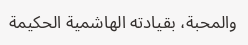والمحبة، بقيادته الهاشمية الحكيمة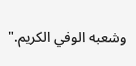وشعبه الوفي الكريم."